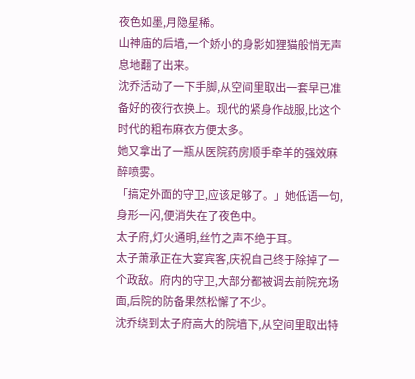夜色如墨,月隐星稀。
山神庙的后墙,一个娇小的身影如狸猫般悄无声息地翻了出来。
沈乔活动了一下手脚,从空间里取出一套早已准备好的夜行衣换上。现代的紧身作战服,比这个时代的粗布麻衣方便太多。
她又拿出了一瓶从医院药房顺手牵羊的强效麻醉喷雾。
「搞定外面的守卫,应该足够了。」她低语一句,身形一闪,便消失在了夜色中。
太子府,灯火通明,丝竹之声不绝于耳。
太子萧承正在大宴宾客,庆祝自己终于除掉了一个政敌。府内的守卫,大部分都被调去前院充场面,后院的防备果然松懈了不少。
沈乔绕到太子府高大的院墙下,从空间里取出特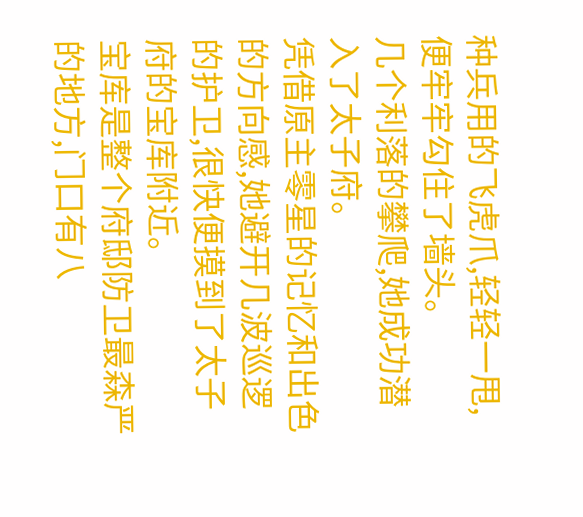种兵用的飞虎爪,轻轻一甩,便牢牢勾住了墙头。
几个利落的攀爬,她成功潜入了太子府。
凭借原主零星的记忆和出色的方向感,她避开几波巡逻的护卫,很快便摸到了太子府的宝库附近。
宝库是整个府邸防卫最森严的地方,门口有八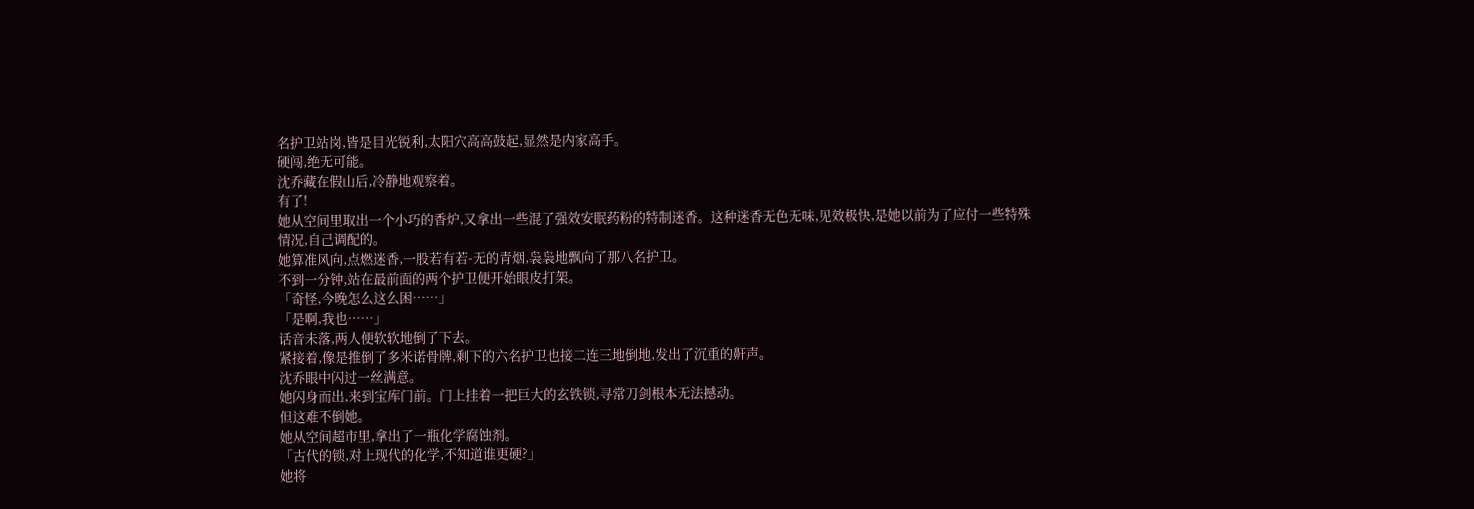名护卫站岗,皆是目光锐利,太阳穴高高鼓起,显然是内家高手。
硬闯,绝无可能。
沈乔藏在假山后,冷静地观察着。
有了!
她从空间里取出一个小巧的香炉,又拿出一些混了强效安眠药粉的特制迷香。这种迷香无色无味,见效极快,是她以前为了应付一些特殊情况,自己调配的。
她算准风向,点燃迷香,一股若有若-无的青烟,袅袅地飘向了那八名护卫。
不到一分钟,站在最前面的两个护卫便开始眼皮打架。
「奇怪,今晚怎么这么困……」
「是啊,我也……」
话音未落,两人便软软地倒了下去。
紧接着,像是推倒了多米诺骨牌,剩下的六名护卫也接二连三地倒地,发出了沉重的鼾声。
沈乔眼中闪过一丝满意。
她闪身而出,来到宝库门前。门上挂着一把巨大的玄铁锁,寻常刀剑根本无法撼动。
但这难不倒她。
她从空间超市里,拿出了一瓶化学腐蚀剂。
「古代的锁,对上现代的化学,不知道谁更硬?」
她将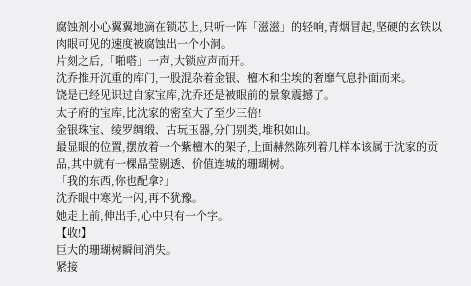腐蚀剂小心翼翼地滴在锁芯上,只听一阵「滋滋」的轻响,青烟冒起,坚硬的玄铁以肉眼可见的速度被腐蚀出一个小洞。
片刻之后,「啪嗒」一声,大锁应声而开。
沈乔推开沉重的库门,一股混杂着金银、檀木和尘埃的奢靡气息扑面而来。
饶是已经见识过自家宝库,沈乔还是被眼前的景象震撼了。
太子府的宝库,比沈家的密室大了至少三倍!
金银珠宝、绫罗绸缎、古玩玉器,分门别类,堆积如山。
最显眼的位置,摆放着一个紫檀木的架子,上面赫然陈列着几样本该属于沈家的贡品,其中就有一棵晶莹剔透、价值连城的珊瑚树。
「我的东西,你也配拿?」
沈乔眼中寒光一闪,再不犹豫。
她走上前,伸出手,心中只有一个字。
【收!】
巨大的珊瑚树瞬间消失。
紧接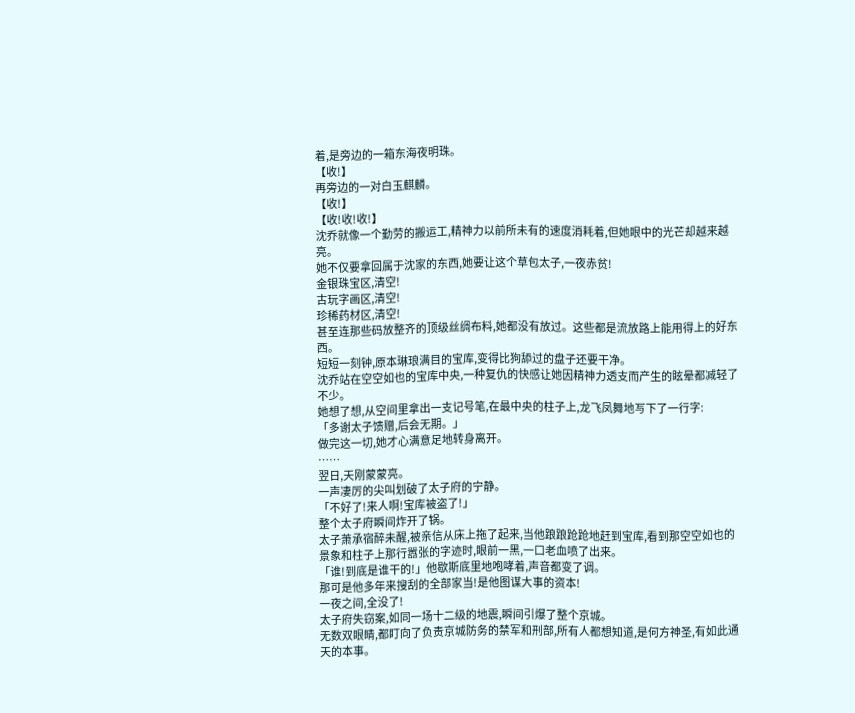着,是旁边的一箱东海夜明珠。
【收!】
再旁边的一对白玉麒麟。
【收!】
【收!收!收!】
沈乔就像一个勤劳的搬运工,精神力以前所未有的速度消耗着,但她眼中的光芒却越来越亮。
她不仅要拿回属于沈家的东西,她要让这个草包太子,一夜赤贫!
金银珠宝区,清空!
古玩字画区,清空!
珍稀药材区,清空!
甚至连那些码放整齐的顶级丝绸布料,她都没有放过。这些都是流放路上能用得上的好东西。
短短一刻钟,原本琳琅满目的宝库,变得比狗舔过的盘子还要干净。
沈乔站在空空如也的宝库中央,一种复仇的快感让她因精神力透支而产生的眩晕都减轻了不少。
她想了想,从空间里拿出一支记号笔,在最中央的柱子上,龙飞凤舞地写下了一行字:
「多谢太子馈赠,后会无期。」
做完这一切,她才心满意足地转身离开。
……
翌日,天刚蒙蒙亮。
一声凄厉的尖叫划破了太子府的宁静。
「不好了!来人啊!宝库被盗了!」
整个太子府瞬间炸开了锅。
太子萧承宿醉未醒,被亲信从床上拖了起来,当他踉踉跄跄地赶到宝库,看到那空空如也的景象和柱子上那行嚣张的字迹时,眼前一黑,一口老血喷了出来。
「谁!到底是谁干的!」他歇斯底里地咆哮着,声音都变了调。
那可是他多年来搜刮的全部家当!是他图谋大事的资本!
一夜之间,全没了!
太子府失窃案,如同一场十二级的地震,瞬间引爆了整个京城。
无数双眼睛,都盯向了负责京城防务的禁军和刑部,所有人都想知道,是何方神圣,有如此通天的本事。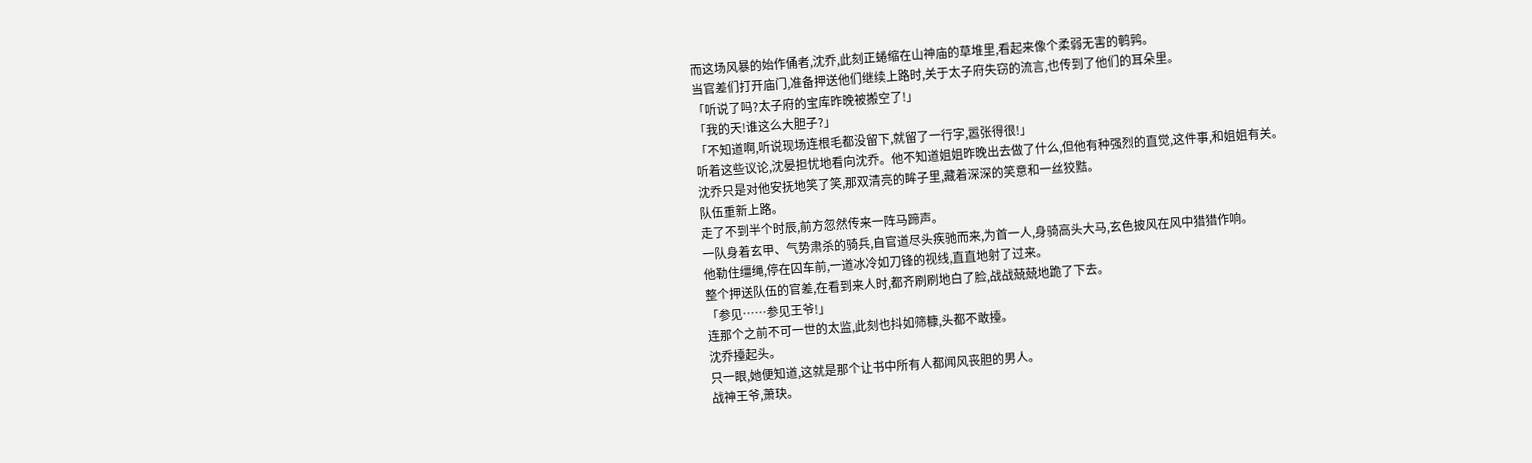而这场风暴的始作俑者,沈乔,此刻正蜷缩在山神庙的草堆里,看起来像个柔弱无害的鹌鹑。
当官差们打开庙门,准备押送他们继续上路时,关于太子府失窃的流言,也传到了他们的耳朵里。
「听说了吗?太子府的宝库昨晚被搬空了!」
「我的天!谁这么大胆子?」
「不知道啊,听说现场连根毛都没留下,就留了一行字,嚣张得很!」
听着这些议论,沈晏担忧地看向沈乔。他不知道姐姐昨晚出去做了什么,但他有种强烈的直觉,这件事,和姐姐有关。
沈乔只是对他安抚地笑了笑,那双清亮的眸子里,藏着深深的笑意和一丝狡黠。
队伍重新上路。
走了不到半个时辰,前方忽然传来一阵马蹄声。
一队身着玄甲、气势肃杀的骑兵,自官道尽头疾驰而来,为首一人,身骑高头大马,玄色披风在风中猎猎作响。
他勒住缰绳,停在囚车前,一道冰冷如刀锋的视线,直直地射了过来。
整个押送队伍的官差,在看到来人时,都齐刷刷地白了脸,战战兢兢地跪了下去。
「参见……参见王爷!」
连那个之前不可一世的太监,此刻也抖如筛糠,头都不敢擡。
沈乔擡起头。
只一眼,她便知道,这就是那个让书中所有人都闻风丧胆的男人。
战神王爷,萧玦。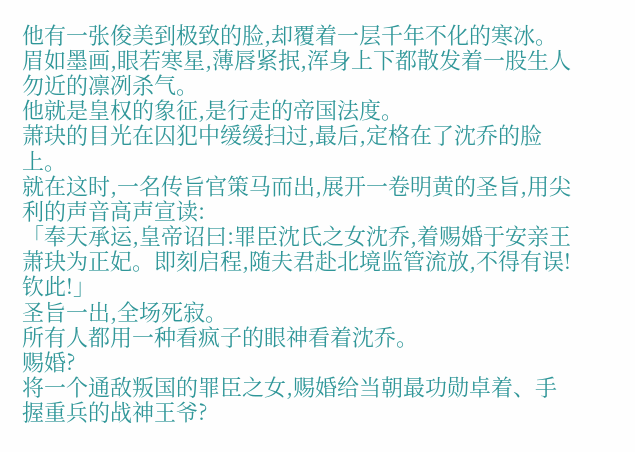他有一张俊美到极致的脸,却覆着一层千年不化的寒冰。眉如墨画,眼若寒星,薄唇紧抿,浑身上下都散发着一股生人勿近的凛冽杀气。
他就是皇权的象征,是行走的帝国法度。
萧玦的目光在囚犯中缓缓扫过,最后,定格在了沈乔的脸上。
就在这时,一名传旨官策马而出,展开一卷明黄的圣旨,用尖利的声音高声宣读:
「奉天承运,皇帝诏曰:罪臣沈氏之女沈乔,着赐婚于安亲王萧玦为正妃。即刻启程,随夫君赴北境监管流放,不得有误!钦此!」
圣旨一出,全场死寂。
所有人都用一种看疯子的眼神看着沈乔。
赐婚?
将一个通敌叛国的罪臣之女,赐婚给当朝最功勋卓着、手握重兵的战神王爷?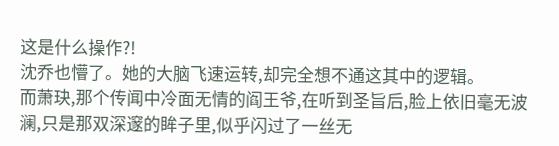这是什么操作?!
沈乔也懵了。她的大脑飞速运转,却完全想不通这其中的逻辑。
而萧玦,那个传闻中冷面无情的阎王爷,在听到圣旨后,脸上依旧毫无波澜,只是那双深邃的眸子里,似乎闪过了一丝无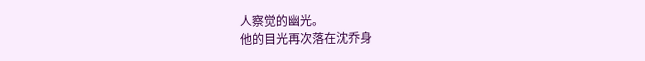人察觉的幽光。
他的目光再次落在沈乔身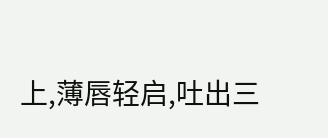上,薄唇轻启,吐出三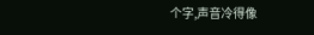个字,声音冷得像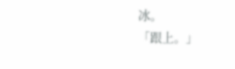冰。
「跟上。」